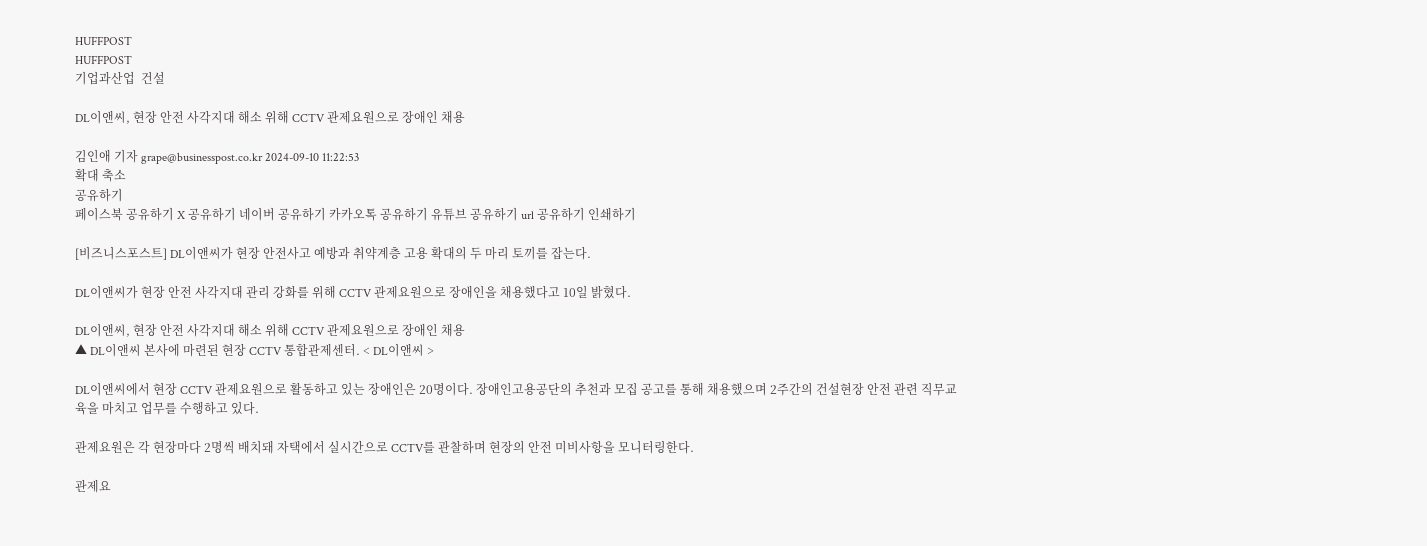HUFFPOST
HUFFPOST
기업과산업  건설

DL이앤씨, 현장 안전 사각지대 해소 위해 CCTV 관제요원으로 장애인 채용

김인애 기자 grape@businesspost.co.kr 2024-09-10 11:22:53
확대 축소
공유하기
페이스북 공유하기 X 공유하기 네이버 공유하기 카카오톡 공유하기 유튜브 공유하기 url 공유하기 인쇄하기

[비즈니스포스트] DL이앤씨가 현장 안전사고 예방과 취약계층 고용 확대의 두 마리 토끼를 잡는다.

DL이앤씨가 현장 안전 사각지대 관리 강화를 위해 CCTV 관제요원으로 장애인을 채용했다고 10일 밝혔다.

DL이앤씨, 현장 안전 사각지대 해소 위해 CCTV 관제요원으로 장애인 채용
▲ DL이앤씨 본사에 마련된 현장 CCTV 통합관제센터. < DL이앤씨 >

DL이앤씨에서 현장 CCTV 관제요원으로 활동하고 있는 장애인은 20명이다. 장애인고용공단의 추천과 모집 공고를 통해 채용했으며 2주간의 건설현장 안전 관련 직무교육을 마치고 업무를 수행하고 있다.

관제요원은 각 현장마다 2명씩 배치돼 자택에서 실시간으로 CCTV를 관찰하며 현장의 안전 미비사항을 모니터링한다.

관제요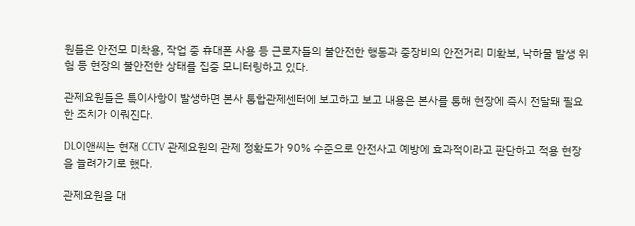원들은 안전모 미착용, 작업 중 휴대폰 사용 등 근로자들의 불안전한 행동과 중장비의 안전거리 미확보, 낙하물 발생 위험 등 현장의 불안전한 상태를 집중 모니터링하고 있다.

관제요원들은 특이사항이 발생하면 본사 통합관제센터에 보고하고 보고 내용은 본사를 통해 현장에 즉시 전달돼 필요한 조치가 이뤄진다.

DL이앤씨는 현재 CCTV 관제요원의 관제 정확도가 90% 수준으로 안전사고 예방에 효과적이라고 판단하고 적용 현장을 늘려가기로 했다.

관제요원을 대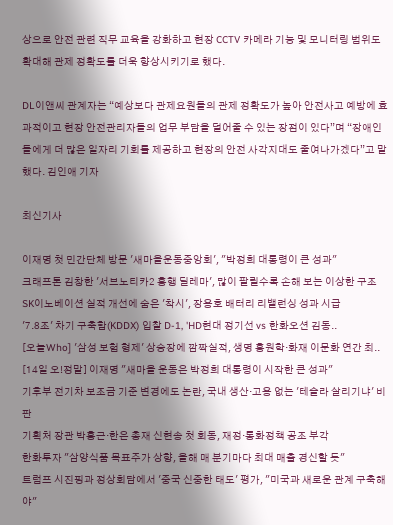상으로 안전 관련 직무 교육을 강화하고 현장 CCTV 카메라 기능 및 모니터링 범위도 확대해 관제 정확도를 더욱 향상시키기로 했다.

DL이앤씨 관계자는 “예상보다 관제요원들의 관제 정확도가 높아 안전사고 예방에 효과적이고 현장 안전관리자들의 업무 부담을 덜어줄 수 있는 장점이 있다”며 “장애인들에게 더 많은 일자리 기회를 제공하고 현장의 안전 사각지대도 줄여나가겠다”고 말했다. 김인애 기자

최신기사

이재명 첫 민간단체 방문 '새마을운동중앙회', "박정희 대통령이 큰 성과"
크래프톤 김창한 '서브노티카2 흥행 딜레마', 많이 팔릴수록 손해 보는 이상한 구조
SK이노베이션 실적 개선에 숨은 '착시', 장용호 배터리 리밸런싱 성과 시급
'7.8조' 차기 구축함(KDDX) 입찰 D-1, 'HD현대 정기선 vs 한화오션 김동..
[오늘Who] '삼성 보험 형제' 상승장에 깜짝실적, 생명 홍원학·화재 이문화 연간 최..
[14일 오!정말] 이재명 "새마을 운동은 박정희 대통령이 시작한 큰 성과"
기후부 전기차 보조금 기준 변경에도 논란, 국내 생산·고용 없는 '테슬라 살리기냐' 비판
기획처 장관 박홍근·한은 총재 신현송 첫 회동, 재정·통화정책 공조 부각
한화투자 "삼양식품 목표주가 상향, 올해 매 분기마다 최대 매출 경신할 듯"
트럼프 시진핑과 정상회담에서 '중국 신중한 태도' 평가, "미국과 새로운 관계 구축해야"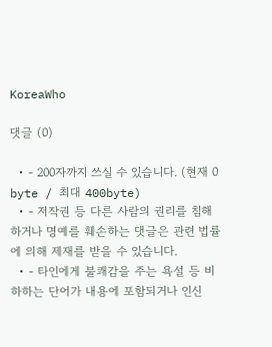KoreaWho

댓글 (0)

  • - 200자까지 쓰실 수 있습니다. (현재 0 byte / 최대 400byte)
  • - 저작권 등 다른 사람의 권리를 침해하거나 명예를 훼손하는 댓글은 관련 법률에 의해 제재를 받을 수 있습니다.
  • - 타인에게 불쾌감을 주는 욕설 등 비하하는 단어가 내용에 포함되거나 인신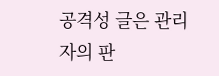공격성 글은 관리자의 판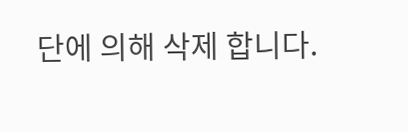단에 의해 삭제 합니다.